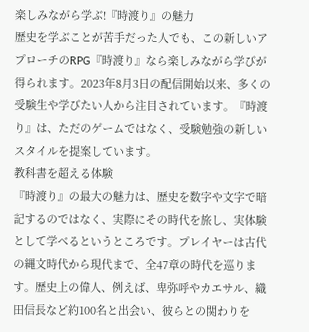楽しみながら学ぶ!『時渡り』の魅力
歴史を学ぶことが苦手だった人でも、この新しいアプローチのRPG『時渡り』なら楽しみながら学びが得られます。2023年8月3日の配信開始以来、多くの受験生や学びたい人から注目されています。『時渡り』は、ただのゲームではなく、受験勉強の新しいスタイルを提案しています。
教科書を超える体験
『時渡り』の最大の魅力は、歴史を数字や文字で暗記するのではなく、実際にその時代を旅し、実体験として学べるというところです。プレイヤーは古代の縄文時代から現代まで、全47章の時代を巡ります。歴史上の偉人、例えば、卑弥呼やカエサル、織田信長など約100名と出会い、彼らとの関わりを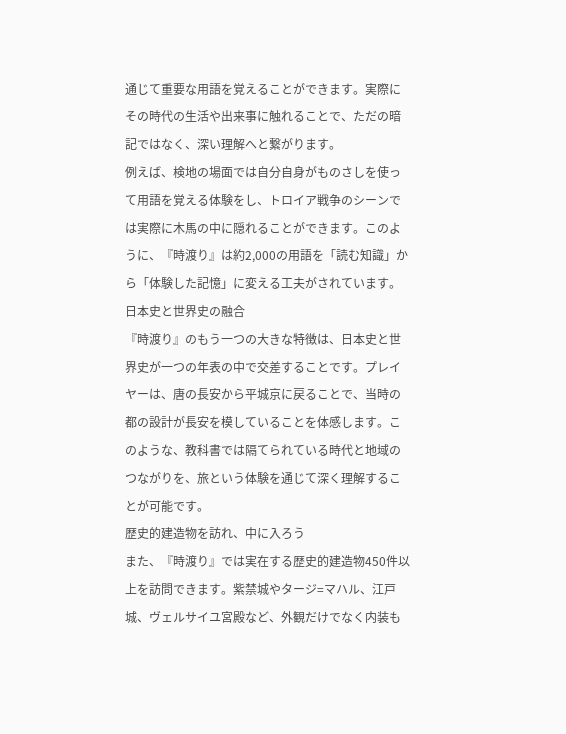通じて重要な用語を覚えることができます。実際にその時代の生活や出来事に触れることで、ただの暗記ではなく、深い理解へと繋がります。
例えば、検地の場面では自分自身がものさしを使って用語を覚える体験をし、トロイア戦争のシーンでは実際に木馬の中に隠れることができます。このように、『時渡り』は約2,000の用語を「読む知識」から「体験した記憶」に変える工夫がされています。
日本史と世界史の融合
『時渡り』のもう一つの大きな特徴は、日本史と世界史が一つの年表の中で交差することです。プレイヤーは、唐の長安から平城京に戻ることで、当時の都の設計が長安を模していることを体感します。このような、教科書では隔てられている時代と地域のつながりを、旅という体験を通じて深く理解することが可能です。
歴史的建造物を訪れ、中に入ろう
また、『時渡り』では実在する歴史的建造物450件以上を訪問できます。紫禁城やタージ=マハル、江戸城、ヴェルサイユ宮殿など、外観だけでなく内装も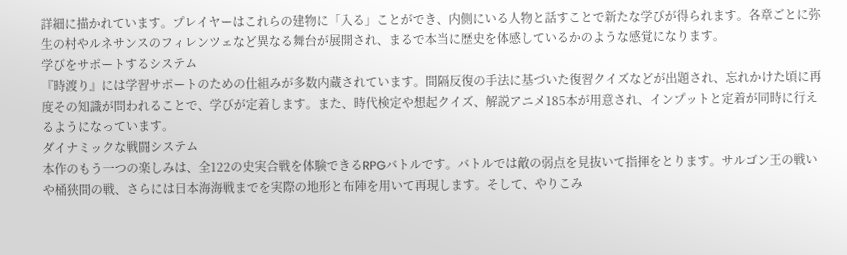詳細に描かれています。プレイヤーはこれらの建物に「入る」ことができ、内側にいる人物と話すことで新たな学びが得られます。各章ごとに弥生の村やルネサンスのフィレンツェなど異なる舞台が展開され、まるで本当に歴史を体感しているかのような感覚になります。
学びをサポートするシステム
『時渡り』には学習サポートのための仕組みが多数内蔵されています。間隔反復の手法に基づいた復習クイズなどが出題され、忘れかけた頃に再度その知識が問われることで、学びが定着します。また、時代検定や想起クイズ、解説アニメ185本が用意され、インプットと定着が同時に行えるようになっています。
ダイナミックな戦闘システム
本作のもう一つの楽しみは、全122の史実合戦を体験できるRPGバトルです。バトルでは敵の弱点を見抜いて指揮をとります。サルゴン王の戦いや桶狭間の戦、さらには日本海海戦までを実際の地形と布陣を用いて再現します。そして、やりこみ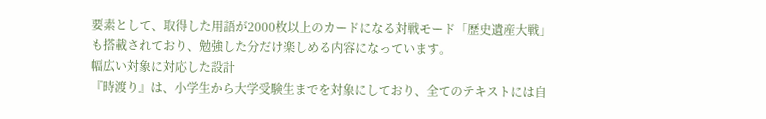要素として、取得した用語が2000枚以上のカードになる対戦モード「歴史遺産大戦」も搭載されており、勉強した分だけ楽しめる内容になっています。
幅広い対象に対応した設計
『時渡り』は、小学生から大学受験生までを対象にしており、全てのテキストには自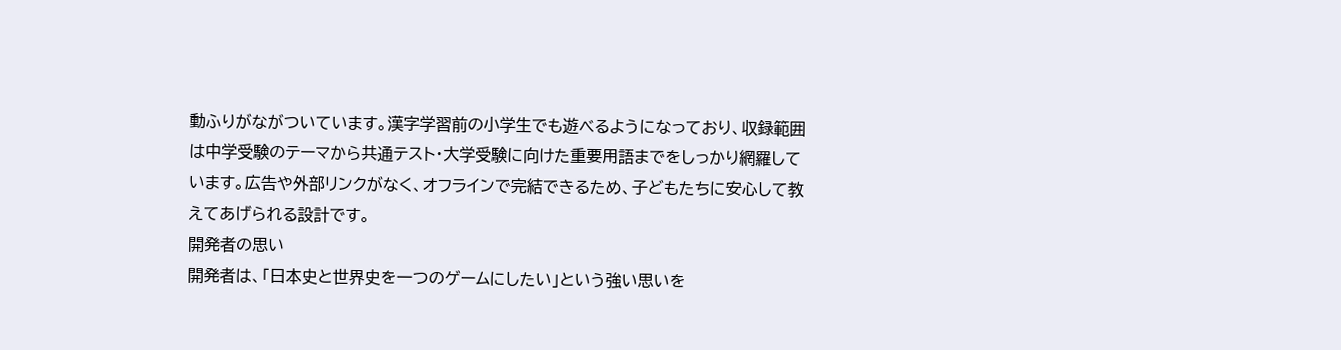動ふりがながついています。漢字学習前の小学生でも遊べるようになっており、収録範囲は中学受験のテーマから共通テスト・大学受験に向けた重要用語までをしっかり網羅しています。広告や外部リンクがなく、オフラインで完結できるため、子どもたちに安心して教えてあげられる設計です。
開発者の思い
開発者は、「日本史と世界史を一つのゲームにしたい」という強い思いを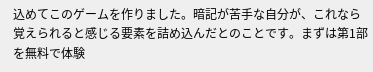込めてこのゲームを作りました。暗記が苦手な自分が、これなら覚えられると感じる要素を詰め込んだとのことです。まずは第1部を無料で体験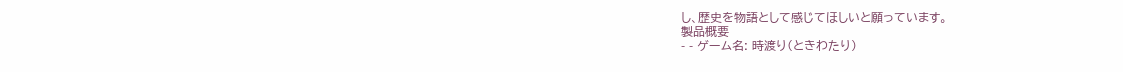し、歴史を物語として感じてほしいと願っています。
製品概要
- - ゲーム名: 時渡り(ときわたり)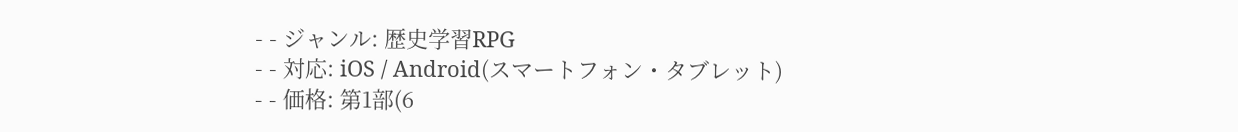- - ジャンル: 歴史学習RPG
- - 対応: iOS / Android(スマートフォン・タブレット)
- - 価格: 第1部(6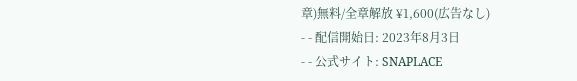章)無料/全章解放 ¥1,600(広告なし)
- - 配信開始日: 2023年8月3日
- - 公式サイト: SNAPLACE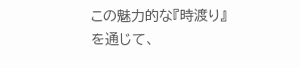この魅力的な『時渡り』を通じて、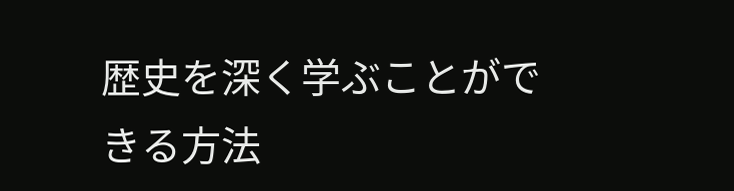歴史を深く学ぶことができる方法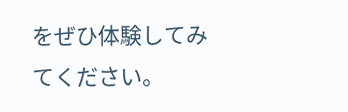をぜひ体験してみてください。